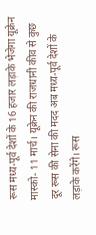रूस मध्य-पूर्व देशों के 16 हजार लड़ाके भेजेगा यूक्रेन
मास्को- 11 मार्च। यूक्रेन की राजधानी कीव से कुछ दूर रूस की सेना की मदद अब मध्य-पूर्व देशों के लड़ाके करेंगे। रूस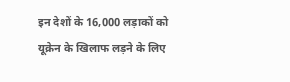इन देशों के 16,000 लड़ाकों को यूक्रेन के खिलाफ लड़ने के लिए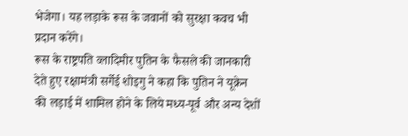भेजेगा। यह लड़ाके रूस के जवानों को सुरक्षा कवच भी प्रदान करेंगे।
रूस के राष्ट्रपति व्लादिमीर पुतिन के फैसले की जानकारी देते हुए रक्षामंत्री सर्गेई शोइगु ने कहा कि पुतिन ने यूक्रेन की लड़ाई में शामिल होने के लिये मध्य-पूर्व और अन्य देशों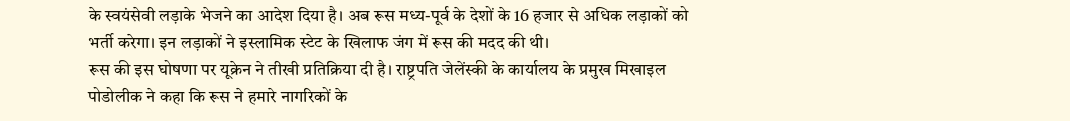के स्वयंसेवी लड़ाके भेजने का आदेश दिया है। अब रूस मध्य-पूर्व के देशों के 16 हजार से अधिक लड़ाकों को भर्ती करेगा। इन लड़ाकों ने इस्लामिक स्टेट के खिलाफ जंग में रूस की मदद की थी।
रूस की इस घोषणा पर यूक्रेन ने तीखी प्रतिक्रिया दी है। राष्ट्रपति जेलेंस्की के कार्यालय के प्रमुख मिखाइल पोडोलीक ने कहा कि रूस ने हमारे नागरिकों के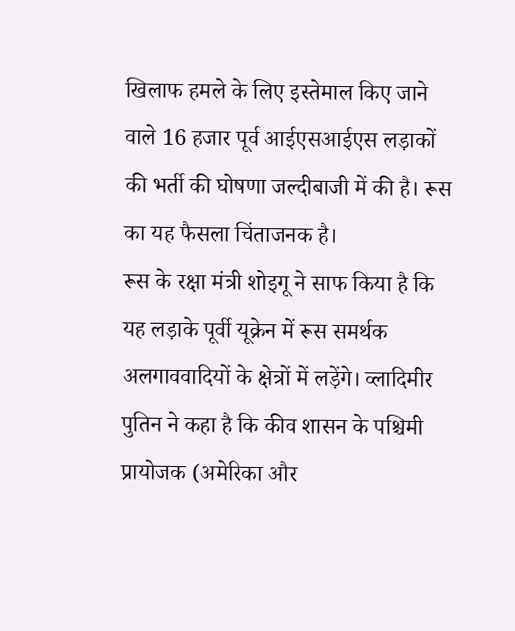खिलाफ हमले के लिए इस्तेमाल किए जाने वाले 16 हजार पूर्व आईएसआईएस लड़ाकों की भर्ती की घोषणा जल्दीबाजी में की है। रूस का यह फैसला चिंताजनक है।
रूस के रक्षा मंत्री शोइगू ने साफ किया है कि यह लड़ाके पूर्वी यूक्रेन में रूस समर्थक अलगाववादियों के क्षेत्रों में लड़ेंगे। व्लादिमीर पुतिन ने कहा है कि कीव शासन के पश्चिमी प्रायोजक (अमेरिका और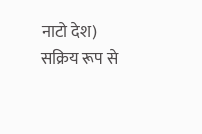नाटो देश) सक्रिय रूप से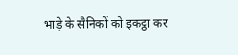भाड़े के सैनिकों को इकट्ठा कर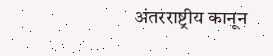अंतरराष्ट्रीय कानून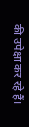की उपेक्षा कर रहे हैं।